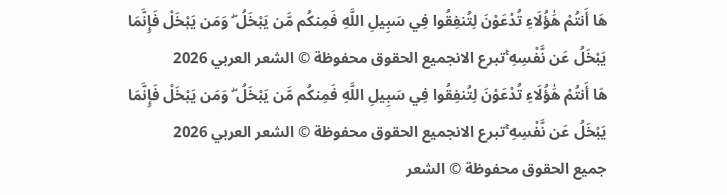هَا أَنتُمْ هَٰؤُلَاءِ تُدْعَوْنَ لِتُنفِقُوا فِي سَبِيلِ اللَّهِ فَمِنكُم مَّن يَبْخَلُ ۖ وَمَن يَبْخَلْ فَإِنَّمَا يَبْخَلُ عَن نَّفْسِهِ ۚتبرع الانجميع الحقوق محفوظة © الشعر العربي 2026
هَا أَنتُمْ هَٰؤُلَاءِ تُدْعَوْنَ لِتُنفِقُوا فِي سَبِيلِ اللَّهِ فَمِنكُم مَّن يَبْخَلُ ۖ وَمَن يَبْخَلْ فَإِنَّمَا يَبْخَلُ عَن نَّفْسِهِ ۚتبرع الانجميع الحقوق محفوظة © الشعر العربي 2026
جميع الحقوق محفوظة © الشعر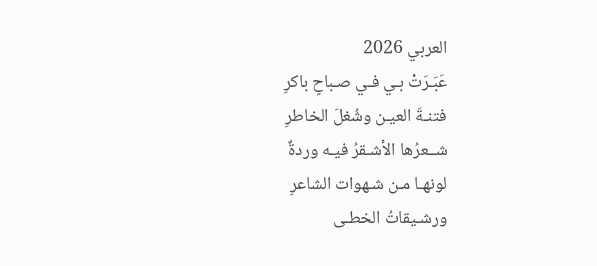العربي 2026
عَبَـرَتْ بـي فـي صـباحٍ باكرِ
فتنـةَ العيـن وشُغلَ الخاطرِ
شــعرُها الأشـقرُ فيـه وردةٌ
لونهـا مـن شـهوات الشاعرِ
ورشـيقاتُ الخطـى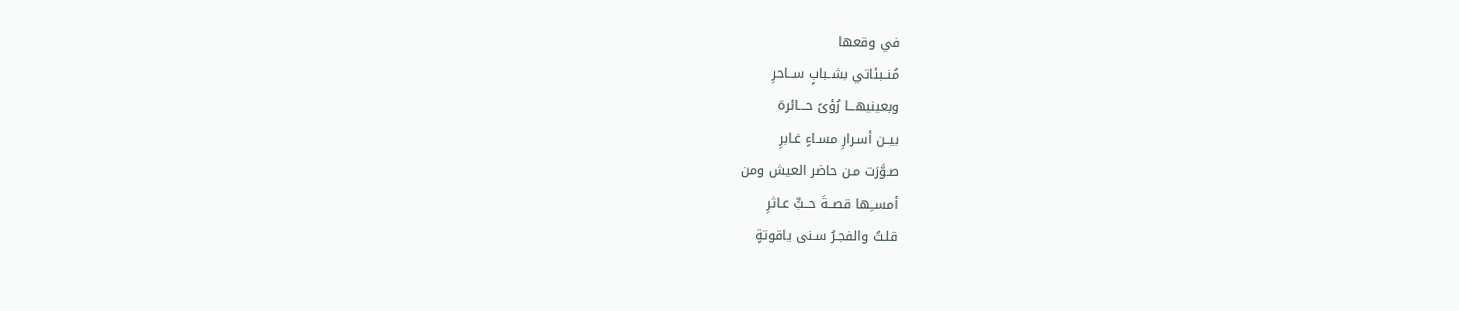في وقعها
مُنــبئاتي بشــبابٍ ســاحرِ
وبعينيهـــا رُؤىً حـــائرة
بيــن أسـرارِ مسـاءٍ غـابرِ
صـوَّرَت مـن حاضر العيش ومن
أمســِها قصــةَ حــبٍّ عـاثرِ
قلـتُ والفجـرُ سـنى ياقوتةٍ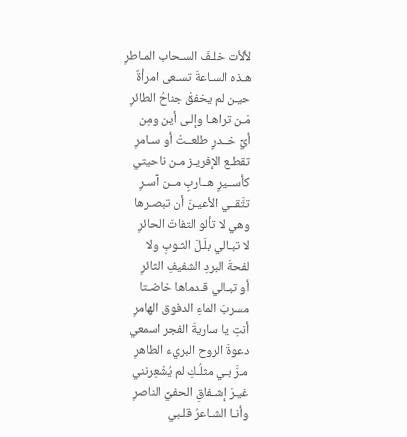لألأت خلـفَ السـحاب المـاطرِ
هـذه السـاعةَ تسـعى امرأةٌ
حيـن لم يخفقْ جناحُ الطائرِ
مَـن تراهـا وإلـى أين ومِن
أيِّ خــدرٍ طلعــتْ أو سـامرِ
تقطـع الإفريـز مـن ناحيتي
كأســيرٍ هــاربٍ مــن آسـرِ
تتَّقــي الأعيـنَ أن تبصـرها
وهي لا تألو التفاتَ الحائرِ
لا تبـالي بلَـلَ الثـوبِ ولا
لفحةَ البردِ الشفيفِ الثائرِ
أو تبـالي قـدماها خاضـتا
مسربَ الماءِ الدفوق الهامرِ
أنتِ يا ساريةَ الفجر اسمعي
دعوةَ الروح البريء الطاهرِ
مـرَّ بـي مثلُـكِ لم يُشْعِرنني
غيـرَ إشـفاقِ الحفيِّ الناصرِ
وأنـا الشـاعرُ قلـبي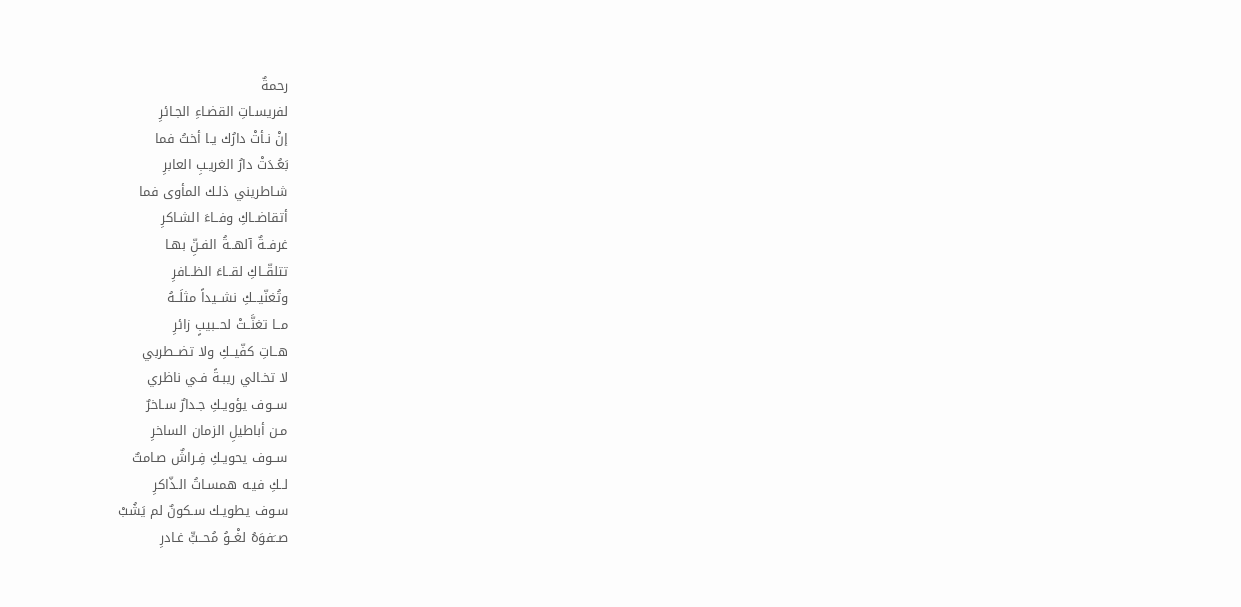رحمةٌ
لفريسـاتِ القضـاءِ الجـائرِ
إنْ نـأتْ دارُك يـا أختُ فما
بَعُـدَتْ دارُ الغريـبِ العابرِ
شـاطريني ذلـك المأوى فما
أتقاضــاكِ وفــاءَ الشـاكرِ
غرفــةٌ آلهــةُ الفـنِّ بهـا
تتلقّــاكِ لقــاءَ الظــافرِ
وتُغنّيـــكِ نشــيداً مثلَــهُ
مــا تغنَّــتْ لحــبيبٍ زائرِ
هــاتِ كفّيــكِ ولا تضــطربي
لا تخـالي ريبـةً فـي ناظري
ســوف يؤويـكِ جـدارٌ سـاخرٌ
مـن أباطيلِ الزمان الساخرِ
ســوف يحويـكِ فِـراشٌ صـامتٌ
لــكِ فيـه همسـاتُ الـذّاكرِ
سـوف يطويـك سـكونٌ لم يَشُبْ
صــَفوَهُ لغْــوُ مُحــبٍّ غـادرِ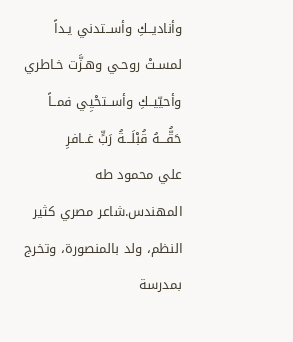وأناديــكِ وأســتدني يـداً
لمسـتْ روحـي وهـزَّت خـاطري
وأحيّيــكِ وأســتحْيِي فمــاً
حَقُّـــهُ قُبْلَـــةُ رَبٍّ غــافرِ
علي محمود طه المهندس.شاعر مصري كثير النظم، ولد بالمنصورة، وتخرج بمدرسة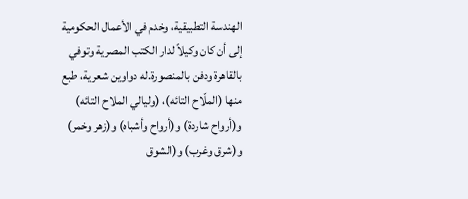الهندسة التطبيقية، وخدم في الأعمال الحكومية إلى أن كان وكيلاً لدار الكتب المصرية وتوفي بالقاهرة ودفن بالمنصورة.له دواوين شعرية، طبع منها (الملّاح التائه)، (وليالي الملاح التائه) و(أرواح شاردة) و(أرواح وأشباه) و(زهر وخمر) و(شرق وغرب) و(الشوق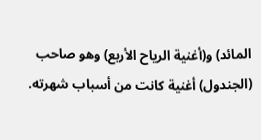المائد) و(أغنية الرياح الأربع) وهو صاحب (الجندول) أغنية كانت من أسباب شهرته.